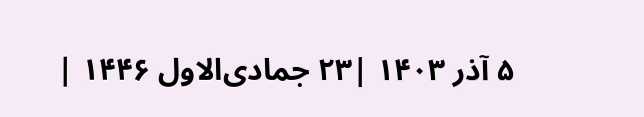۵ آذر ۱۴۰۳ |۲۳ جمادی‌الاول ۱۴۴۶ |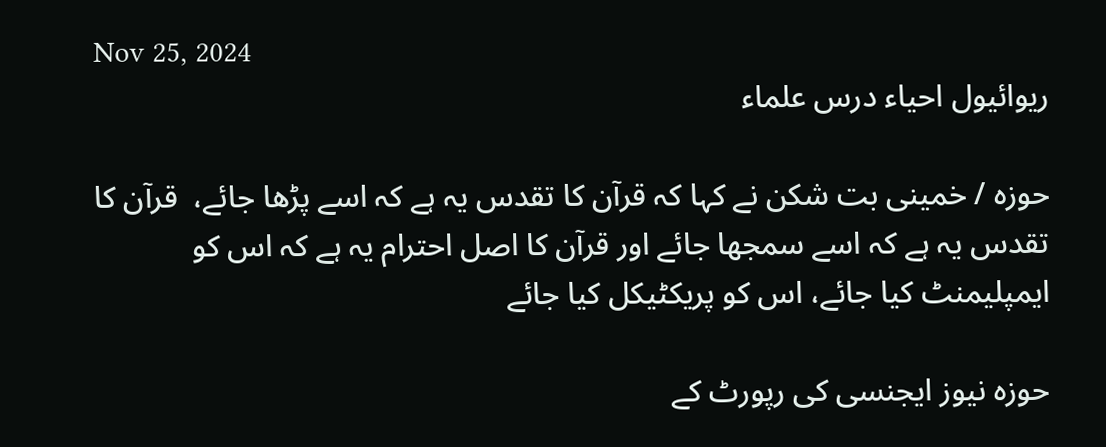Nov 25, 2024
ریوائیول احیاء درس علماء

حوزہ / خمینی بت شکن نے کہا کہ قرآن کا تقدس یہ ہے کہ اسے پڑھا جائے،  قرآن کا تقدس یہ ہے کہ اسے سمجھا جائے اور قرآن کا اصل احترام یہ ہے کہ اس کو ایمپلیمنٹ کیا جائے، اس کو پریکٹیکل کیا جائے

حوزہ نیوز ایجنسی کی رپورٹ کے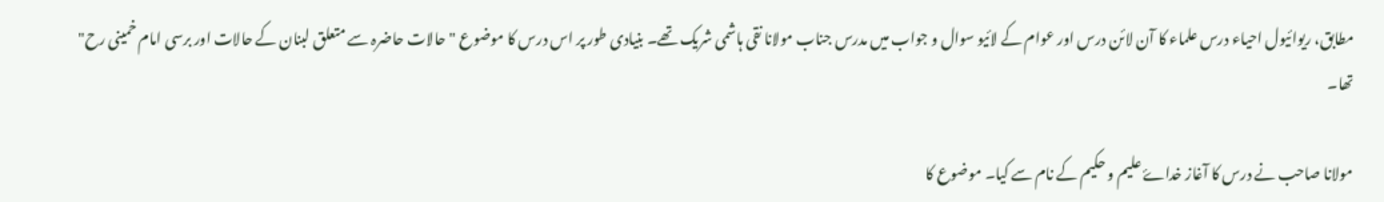مطابق، ریوائیول احیاء درس علماء کا آن لائن درس اور عوام کے لائیو سوال و جواب میں مدرس جناب مولانا نقی ہاشمی شریک تھے۔ بنیادی طور پر اس درس کا موضوع "حالات حاضرہ سے متعلق لبنان کے حالات اور برسی امام خمینی رح" تھا۔

مولانا صاحب نے درس کا آغاز خداۓ علیم و حکیم کے نام سے کیا۔ موضوع کا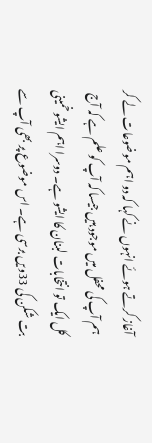آغاز کرتے ہوئے انہوں نے کہا کہ دو اہم موضوعات لے کر ہم آپ کی محفل میں موجود ہیں جیسا کہ آپ کو علم ہے کہ آج کل ایک تو انتخابات لبنان کا ایشو ہے۔ دوسرا اہم ایشو خمینی بت شکن کی 33ویں برسی ہے۔ اس موضوع پر بھی آپ سے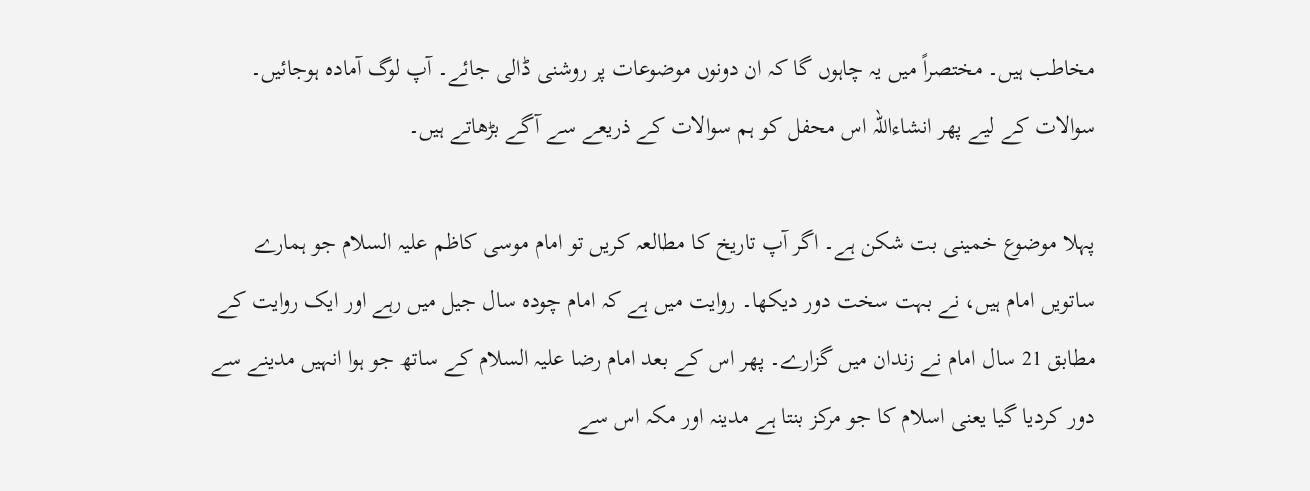مخاطب ہیں۔ مختصراً میں یہ چاہوں گا کہ ان دونوں موضوعات پر روشنی ڈالی جائے۔ آپ لوگ آمادہ ہوجائیں۔ سوالات کے لیے پھر انشاءاللہ اس محفل کو ہم سوالات کے ذریعے سے آگے بڑھاتے ہیں۔

پہلا موضوع خمینی بت شکن ہے۔ اگر آپ تاریخ کا مطالعہ کریں تو امام موسی کاظم علیہ السلام جو ہمارے ساتویں امام ہیں، نے بہت سخت دور دیکھا۔ روایت میں ہے کہ امام چودہ سال جیل میں رہے اور ایک روایت کے مطابق 21 سال امام نے زندان میں گزارے۔ پھر اس کے بعد امام رضا علیہ السلام کے ساتھ جو ہوا انہیں مدینے سے دور کردیا گیا یعنی اسلام کا جو مرکز بنتا ہے مدینہ اور مکہ اس سے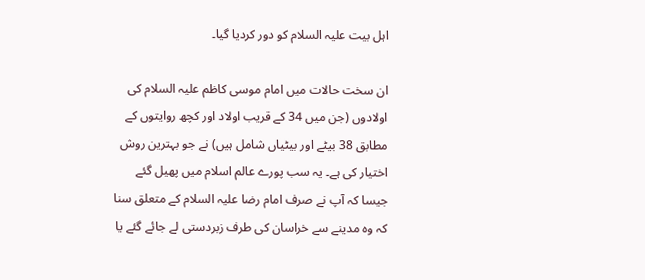اہل بیت علیہ السلام کو دور کردیا گیا۔

ان سخت حالات میں امام موسی کاظم علیہ السلام کی اولادوں (جن میں 34 کے قریب اولاد اور کچھ روایتوں کے مطابق 38 بیٹے اور بیٹیاں شامل ہیں) نے جو بہترین روش اختیار کی ہے۔ یہ سب پورے عالم اسلام میں پھیل گئے جیسا کہ آپ نے صرف امام رضا علیہ السلام کے متعلق سنا کہ وہ مدینے سے خراسان کی طرف زبردستی لے جائے گئے یا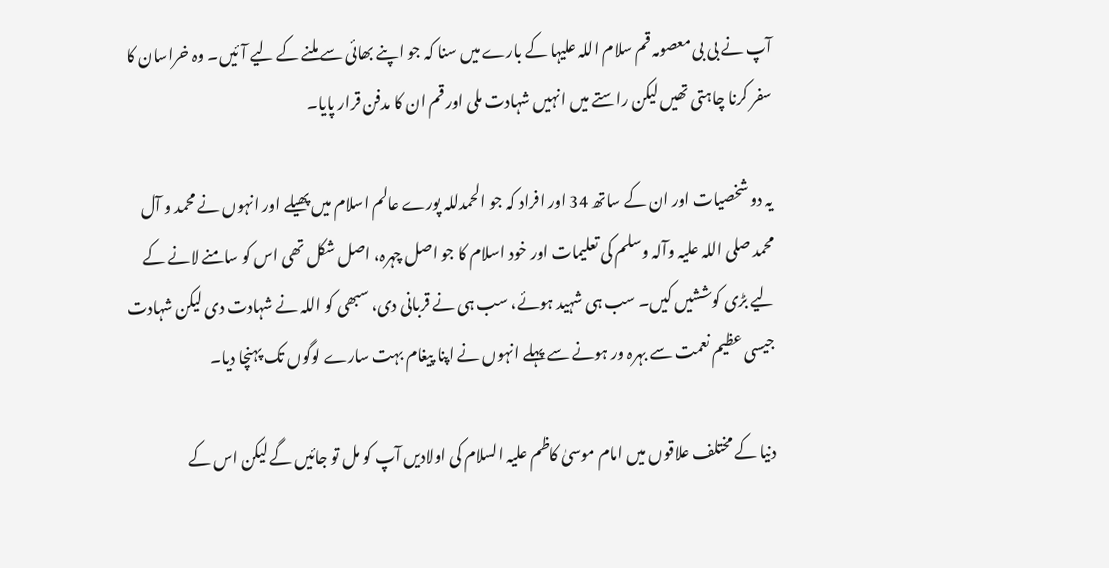آپ نے بی بی معصومہ قم سلام اللہ علیہا کے بارے میں سنا کہ جو اپنے بھائی سے ملنے کے لیے آئیں۔ وہ خراسان کا سفر کرنا چاہتی تھیں لیکن راستے میں انہیں شہادت ملی اور قم ان کا مدفن قرار پایا۔

یہ دو شخصیات اور ان کے ساتھ 34 اور افراد کہ جو الحمدللہ پورے عالم اسلام میں پھیلے اور انہوں نے محمد و آل محمد صلی اللہ علیہ وآلہ وسلم کی تعلیمات اور خود اسلام کا جو اصل چہرہ، اصل شکل تھی اس کو سامنے لانے کے لیے بڑی کوششیں کیں۔ سب ہی شہید ہوئے، سب ہی نے قربانی دی، سبھی کو اللہ نے شہادت دی لیکن شہادت جیسی عظیم نعمت سے بہرہ ور ہونے سے پہلے انہوں نے اپنا پیغام بہت سارے لوگوں تک پہنچا دیا۔

دنیا کے مختلف علاقوں میں امام موسیٰ کاظم علیہ السلام کی اولادیں آپ کو مل تو جائیں گے لیکن اس کے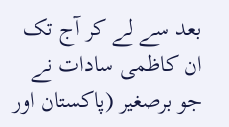بعد سے لے کر آج تک ان کاظمی سادات نے جو برصغیر (پاکستان اور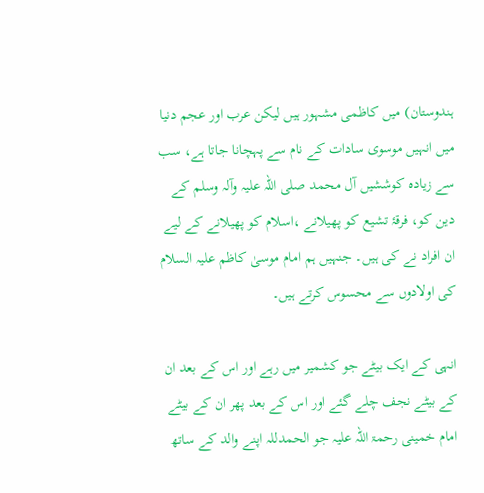ہندوستان) میں کاظمی مشہور ہیں لیکن عرب اور عجم دنیا میں انہیں موسوی سادات کے نام سے پہچانا جاتا ہے، سب سے زیادہ کوششیں آل محمد صلی اللہ علیہ وآلہ وسلم کے دین کو، فرقۂ تشیع کو پھیلانے ،اسلام کو پھیلانے کے لیے ان افراد نے کی ہیں۔ جنہیں ہم امام موسیٰ کاظم علیہ السلام کی اولادوں سے محسوس کرتے ہیں۔

انہی کے ایک بیٹے جو کشمیر میں رہے اور اس کے بعد ان کے بیٹے نجف چلے گئے اور اس کے بعد پھر ان کے بیٹے امام خمینی رحمۃ اللہ علیہ جو الحمدللہ اپنے والد کے ساتھ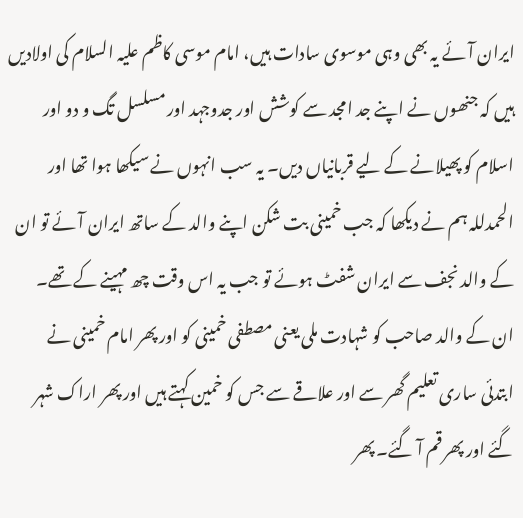ایران آئے یہ بھی وہی موسوی سادات ہیں، امام موسی کاظم علیہ السلام کی اولادیں ہیں کہ جنھوں نے اپنے جد امجد سے کوشش اور جدوجہد اور مسلسل تگ و دو اور اسلام کو پھیلانے کے لیے قربانیاں دیں۔ یہ سب انہوں نے سیکھا ہوا تھا اور الحمدللہ ہم نے دیکھا کہ جب خمینی بت شکن اپنے والد کے ساتھ ایران آئے تو ان کے والد نجف سے ایران شفٹ ہوئے تو جب یہ اس وقت چھ مہینے کے تھے۔ ان کے والد صاحب کو شہادت ملی یعنی مصطفی خمینی کو اور پھر امام خمینی نے ابتدئی ساری تعلیم گھر سے اور علاقے سے جس کو خمین کہتے ہیں اور پھر اراک شہر گئے اور پھر قم آ گئے۔ پھر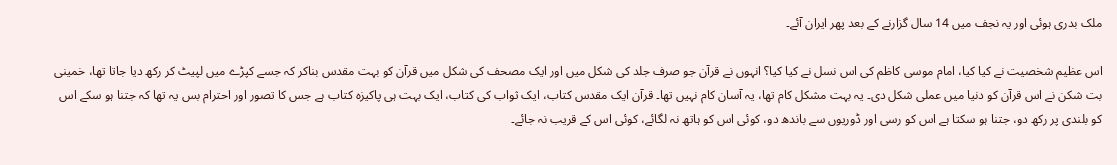ملک بدری ہوئی اور یہ نجف میں 14 سال گزارنے کے بعد پھر ایران آئے۔

اس عظیم شخصیت نے کیا کیا، امام موسی کاظم کی اس نسل نے کیا کیا؟ انہوں نے قرآن جو صرف جلد کی شکل میں اور ایک مصحف کی شکل میں قرآن کو بہت مقدس بناکر کہ جسے کپڑے میں لپیٹ کر رکھ دیا جاتا تھا، خمینی بت شکن نے اس قرآن کو دنیا میں عملی شکل دی۔ یہ بہت مشکل کام تھا، یہ آسان کام نہیں تھا۔ قرآن ایک مقدس کتاب، ایک ثواب کی کتاب، ایک بہت ہی پاکیزہ کتاب ہے جس کا تصور اور احترام بس یہ تھا کہ جتنا ہو سکے اس کو بلندی پر رکھ دو، جتنا ہو سکتا ہے اس کو رسی اور ڈوریوں سے باندھ دو، کوئی اس کو ہاتھ نہ لگائے، کوئی اس کے قریب نہ جائے۔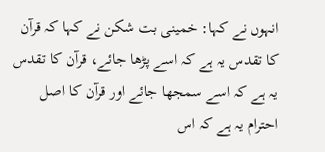انہوں نے کہا: خمینی بت شکن نے کہا کہ قرآن کا تقدس یہ ہے کہ اسے پڑھا جائے، قرآن کا تقدس یہ ہے کہ اسے سمجھا جائے اور قرآن کا اصل احترام یہ ہے کہ اس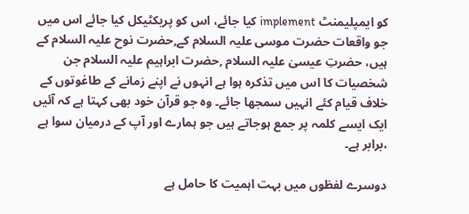کو ایمپلیمنٹ implement کیا جائے، اس کو پریکٹیکل کیا جائے اس میں جو واقعات حضرت موسی علیہ السلام کے,حضرت نوح علیہ السلام کے ہیں، حضرتِ عیسیٰ علیہ السلام ,حضرت ابراہیم علیہ السلام جن شخصیات کا اس میں تذکرہ ہوا ہے انہوں نے اپنے زمانے کے طاغوتوں کے خلاف قیام کئے انہیں سمجھا جائے۔ وہ جو قرآن خود بھی کہتا ہے کہ آئیں ایک ایسے کلمہ پر جمع ہوجاتے ہیں جو ہمارے اور آپ کے درمیان سوا ہے ،برابر ہے۔

دوسرے لفظوں میں بہت اہمیت کا حامل ہے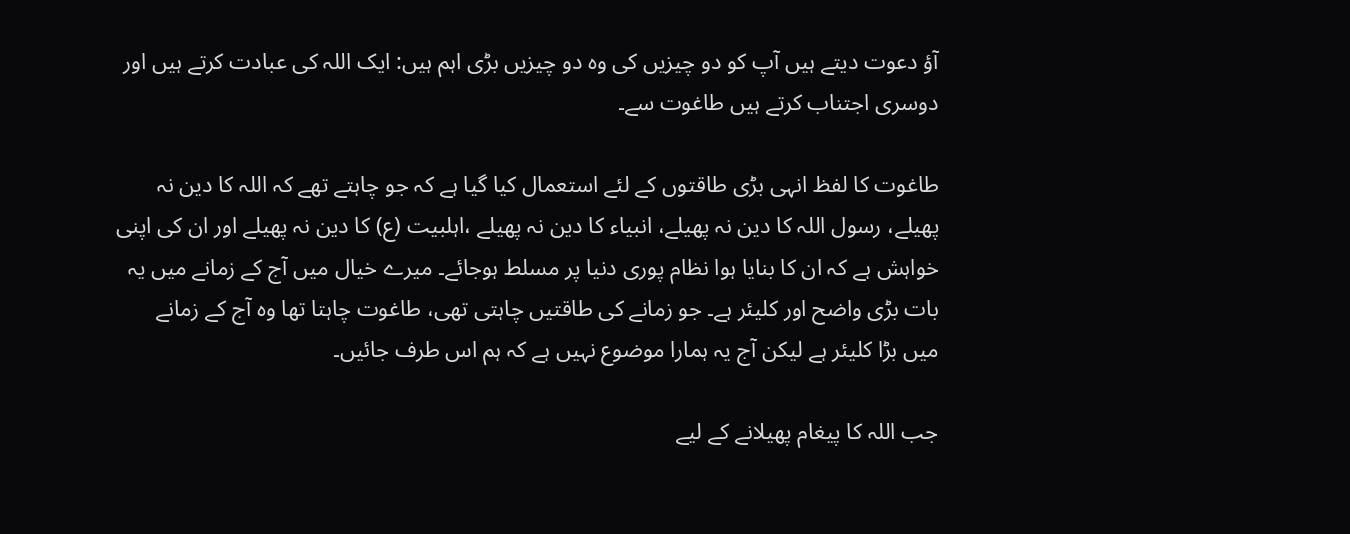آؤ دعوت دیتے ہیں آپ کو دو چیزیں کی وہ دو چیزیں بڑی اہم ہیں: ایک اللہ کی عبادت کرتے ہیں اور دوسری اجتناب کرتے ہیں طاغوت سے۔

طاغوت کا لفظ انہی بڑی طاقتوں کے لئے استعمال کیا گیا ہے کہ جو چاہتے تھے کہ اللہ کا دین نہ پھیلے، رسول اللہ کا دین نہ پھیلے، انبیاء کا دین نہ پھیلے ،اہلبیت (ع) کا دین نہ پھیلے اور ان کی اپنی خواہش ہے کہ ان کا بنایا ہوا نظام پوری دنیا پر مسلط ہوجائے۔ میرے خیال میں آج کے زمانے میں یہ بات بڑی واضح اور کلیئر ہے۔ جو زمانے کی طاقتیں چاہتی تھی، طاغوت چاہتا تھا وہ آج کے زمانے میں بڑا کلیئر ہے لیکن آج یہ ہمارا موضوع نہیں ہے کہ ہم اس طرف جائیں۔

جب اللہ کا پیغام پھیلانے کے لیے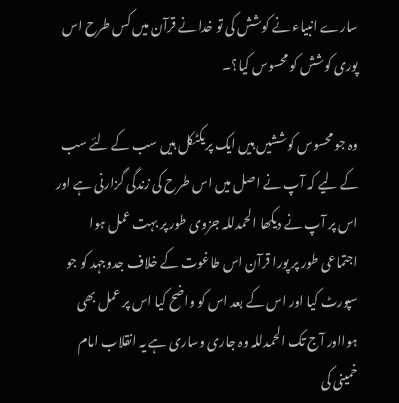سارے انبیاء نے کوشش کی تو خدا نے قرآن میں کس طرح اس پوری کوشش کو محسوس کیا؟۔

وہ جو محسوس کوششیں ہیں ایک پریکٹکل ہیں سب کے لئے سب کے لیے کہ آپ نے اصل میں اس طرح کی زندگی گزارنی ہے اور اس پر آپ نے دیکھا الحمدللہ جزوی طور پر بہت عمل ہوا اجتماعی طور پر پورا قرآن اس طاغوت کے خلاف جدوجہد کو جو سپورٹ کیا اور اس کے بعد اس کو واضح کیا اس پر عمل بھی ہوااور آج تک الحمدللہ وہ جاری وساری ہے یہ انقلاب امام خمینی کی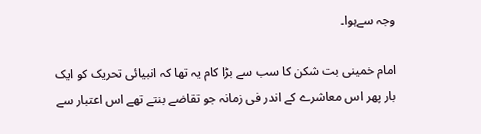وجہ سےہوا۔

امام خمینی بت شکن کا سب سے بڑا کام یہ تھا کہ انبیائی تحریک کو ایک بار پھر اس معاشرے کے اندر فی زمانہ جو تقاضے بنتے تھے اس اعتبار سے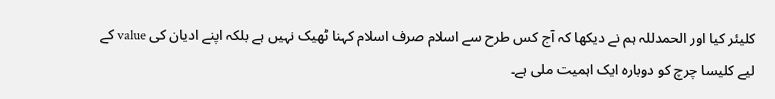کلیئر کیا اور الحمدللہ ہم نے دیکھا کہ آج کس طرح سے اسلام صرف اسلام کہنا ٹھیک نہیں ہے بلکہ اپنے ادیان کی value کے لیے کلیسا چرچ کو دوبارہ ایک اہمیت ملی ہے۔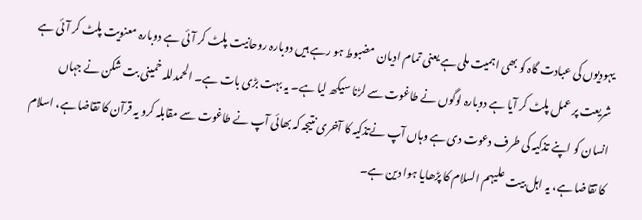یہودیوں کی عبادت گاہ کو بھی اہمیت ملی ہے یعنی تمام ادیان مضبوط ہو رہے ہیں دوبارہ روحانیت پلٹ کر آئی ہے دوبارہ معنویت پلٹ کر آئی ہے شریعت پر عمل پلٹ کر آیا ہے دوبارہ لوگوں نے طاغوت سے لڑنا سیکھ لیا ہے۔ یہ بہت بڑی بات ہے۔ الحمدللہ خمینی بت شکن نے جہاں انسان کو اپنے تذکیہ کی طرف دعوت دی ہے وہاں آپ نےتذکیہ کا آخری نتیجہ کہ بھائی آپ نے طاغوت سے مقابلہ کرو یہ قرآن کا تقاضا ہے، اسلام کا تقاضا ہے، یہ اہل بیت علیہم السلام کا پڑھایا ہوا دین ہے۔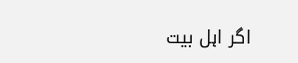اگر اہل بیت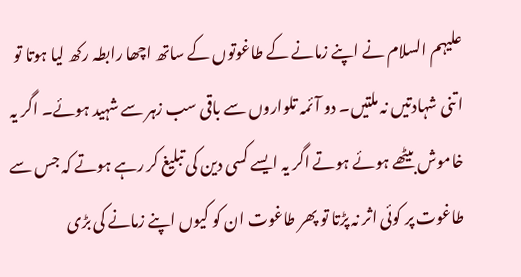علیہم السلام نے اپنے زمانے کے طاغوتوں کے ساتھ اچھا رابطہ رکھ لیا ہوتا تو اتنی شہادتیں نہ ملتیں۔ دو آئمہ تلواروں سے باقی سب زہر سے شہید ہوئے۔ اگر یہ خاموش بیٹھے ہوئے ہوتے اگر یہ ایسے کسی دین کی تبلیغ کر رہے ہوتے کہ جس سے طاغوت پر کوئی اثر نہ پڑتا تو پھر طاغوت ان کو کیوں اپنے زمانے کی بڑی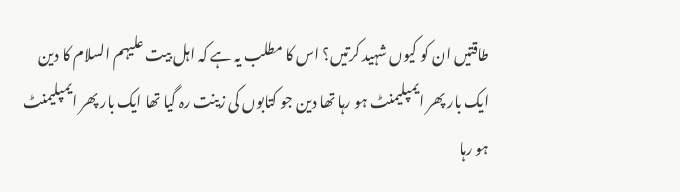طاقتیں ان کو کیوں شہید کرتیں؟ اس کا مطلب یہ ہے کہ اہل بیت علیہم السلام کا دین ایک بار پھر ایمپلیمنٹ ہو رہا تھا دین جو کتابوں کی زینت رہ گیا تھا ایک بار پھر ایمپلیمنٹ ہو رہا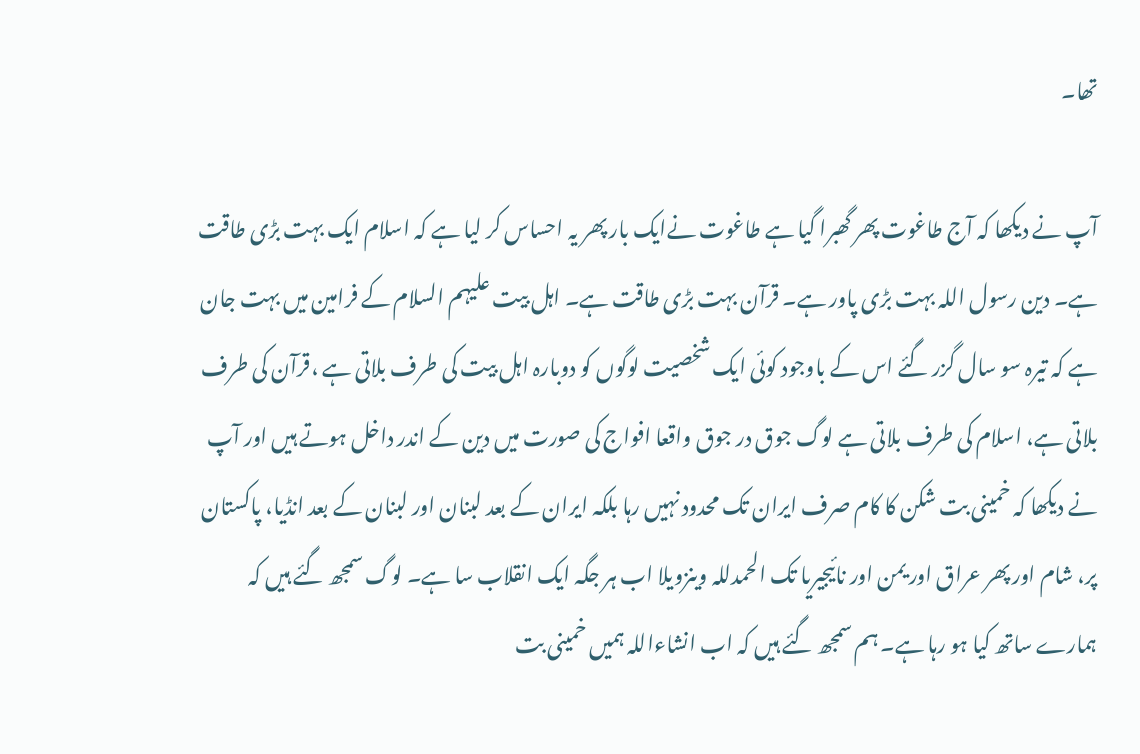تھا۔

آپ نے دیکھا کہ آج طاغوت پھر گھبرا گیا ہے طاغوت نےایک بار پھر یہ احساس کر لیا ہے کہ اسلام ایک بہت بڑی طاقت ہے۔ دین رسول اللہ بہت بڑی پاور ہے۔ قرآن بہت بڑی طاقت ہے۔ اہل بیت علیہم السلام کے فرامین میں بہت جان ہے کہ تیرہ سو سال گزر گئے اس کے باوجود کوئی ایک شخصیت لوگوں کو دوبارہ اہل بیت کی طرف بلاتی ہے ،قرآن کی طرف بلاتی ہے، اسلام کی طرف بلاتی ہے لوگ جوق در جوق واقعا افواج کی صورت میں دین کے اندر داخل ہوتے ہیں اور آپ نے دیکھا کہ خمینی بت شکن کا کام صرف ایران تک محدود نہیں رہا بلکہ ایران کے بعد لبنان اور لبنان کے بعد انڈیا، پاکستان پر، شام اور پھر عراق اور یمن اور نائیجیریا تک الحمدللہ وینزویلا اب ہر جگہ ایک انقلاب سا ہے۔ لوگ سمجھ گئے ہیں کہ ہمارے ساتھ کیا ہو رہا ہے۔ ہم سمجھ گئے ہیں کہ اب انشاءاللہ ہمیں خمینی بت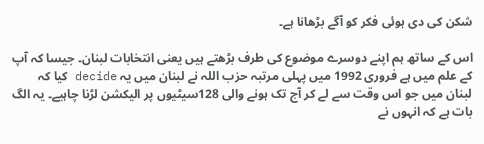شکن کی دی ہوئی فکر کو آگے بڑھانا ہے۔

اس کے ساتھ ہم اپنے دوسرے موضوع کی طرف بڑھتے ہیں یعنی انتخابات لبنان۔ جیسا کہ آپ کے علم میں ہے فروری 1992 میں پہلی مرتبہ حزب اللہ نے لبنان میں یہ decide کیا کہ لبنان میں جو اس وقت سے لے کر آج تک ہونے والی 128سیٹیوں پر الیکشن لڑنا چاہیے۔ یہ الگ بات ہے کہ انہوں نے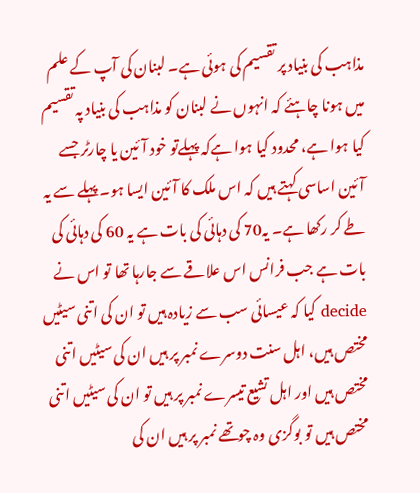مذاہب کی بنیاد پر تقسیم کی ہوئی ہے۔ لبنان کی آپ کے علم میں ہونا چاہئے کہ انہوں نے لبنان کو مذاہب کی بنیاد پہ تقسیم کیا ہوا ہے، محدود کیا ہوا ہےکہ پہلےتو خود آئین یا چارٹر جسے آئین اساسی کہتے ہیں کہ اس ملک کا آئین ایسا ہو۔ پہلے سے یہ طے کر رکھا ہے۔ یہ70 کی دہائی کی بات ہے یہ 60 کی دہائی کی بات ہے جب فرانس اس علاقے سے جارہا تھا تو اس نے decide کیا کہ عیسائی سب سے زیادہ ہیں تو ان کی اتنی سیٹیں مختص ہیں، اہل سنت دوسرے نمبر پر ہیں ان کی سیٹیں اتنی مختص ہیں اور اہل تشیع تیسرے نمبر پر ہیں تو ان کی سیٹیں اتنی مختص ہیں تو بوگزی وہ چوتھے نمبر پر ہیں ان کی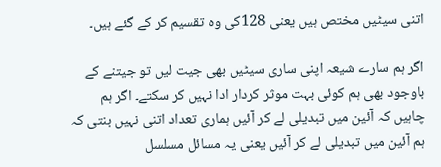اتنی سیٹیں مختص ہیں یعنی 128کی وہ تقسیم کر کے گئے ہیں۔

اگر ہم سارے شیعہ اپنی ساری سیٹیں بھی جیت لیں تو جیتنے کے باوجود بھی ہم کوئی بہت موثر کردار ادا نہیں کر سکتے۔ اگر ہم چاہیں کہ آئین میں تبدیلی لے کر آئیں ہماری تعداد اتنی نہیں بنتی کہ ہم آئین میں تبدیلی لے کر آئیں یعنی یہ مسائل مسلسل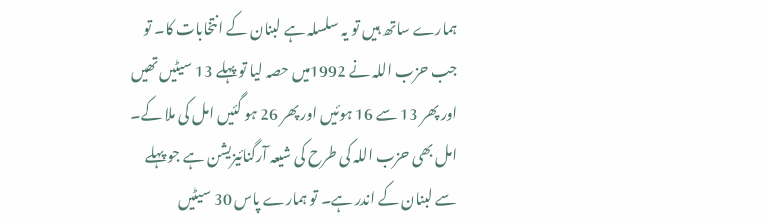ہمارے ساتھ ہیں تو یہ سلسلہ ہے لبنان کے انتخابات کا۔ تو جب حزب اللہ نے 1992میں حصہ لیا تو پہلے 13 سیٹیں تھیں اور پھر 13 سے 16 ہوئیں اور پھر 26 ہو گئیں امل کی ملا کے۔ امل بھی حزب اللہ کی طرح کی شیعہ آرگنائیزیشن ہے جو پہلے سے لبنان کے اندر ہے۔ تو ہمارے پاس 30 سیٹیں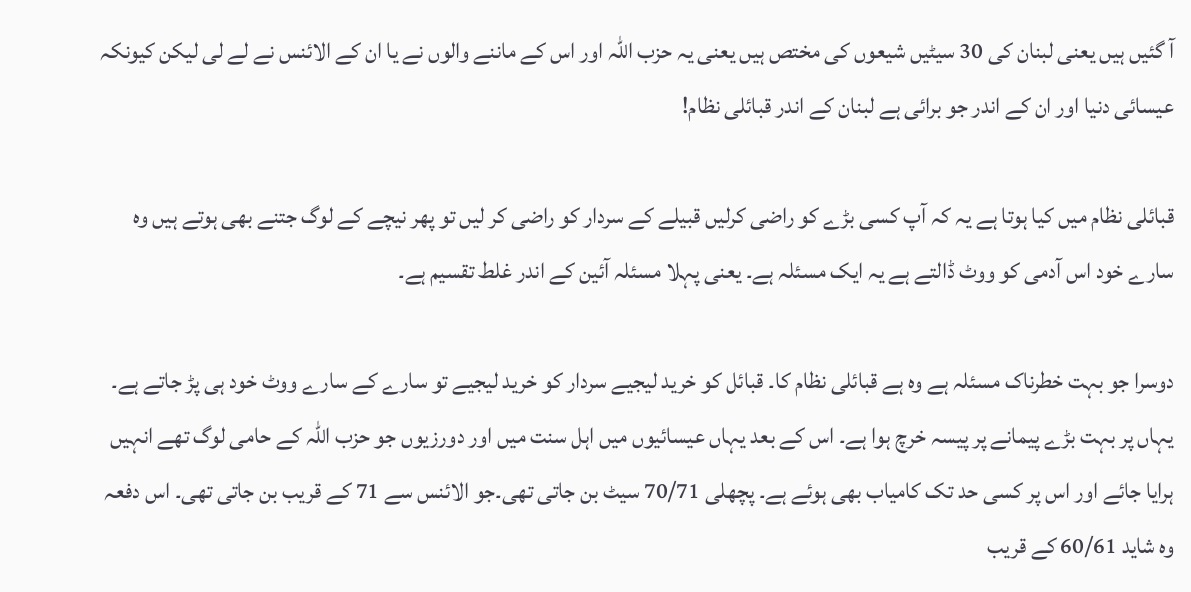آ گئیں ہیں یعنی لبنان کی 30 سیٹیں شیعوں کی مختص ہیں یعنی یہ حزب اللہ اور اس کے ماننے والوں نے یا ان کے الائنس نے لے لی لیکن کیونکہ عیسائی دنیا اور ان کے اندر جو برائی ہے لبنان کے اندر قبائلی نظام!

قبائلی نظام میں کیا ہوتا ہے یہ کہ آپ کسی بڑے کو راضی کرلیں قبیلے کے سردار کو راضی کر لیں تو پھر نیچے کے لوگ جتنے بھی ہوتے ہیں وہ سارے خود اس آدمی کو ووٹ ڈالتے ہے یہ ایک مسئلہ ہے۔ یعنی پہلا مسئلہ آئین کے اندر غلط تقسیم ہے۔

دوسرا جو بہت خطرناک مسئلہ ہے وہ ہے قبائلی نظام کا۔ قبائل کو خرید لیجیے سردار کو خرید لیجیے تو سارے کے سارے ووٹ خود ہی پڑ جاتے ہے۔ یہاں پر بہت بڑے پیمانے پر پیسہ خرچ ہوا ہے۔ اس کے بعد یہاں عیسائیوں میں اہل سنت میں اور دورزیوں جو حزب اللہ کے حامی لوگ تھے انہیں ہرایا جائے اور اس پر کسی حد تک کامیاب بھی ہوئے ہے۔ پچھلی 70/71 سیٹ بن جاتی تھی۔جو الائنس سے 71 کے قریب بن جاتی تھی۔ اس دفعہ وہ شاید 60/61 کے قریب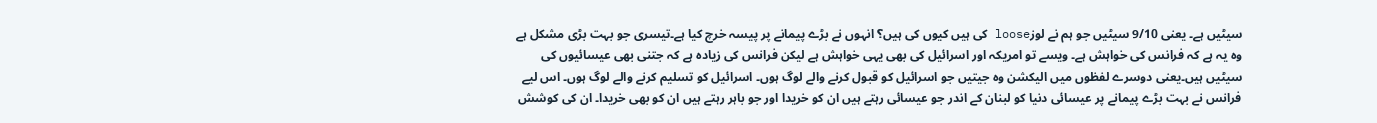سیٹیں ہے۔ یعنی 9/10 سیٹیں جو ہم نے لوزloose کی ہیں کیوں کی ہیں؟ انہوں نے بڑے پیمانے پر پیسہ خرچ کیا ہے۔تیسری جو بہت بڑی مشکل ہے وہ یہ ہے کہ فرانس کی خواہش ہے۔ ویسے تو امریکہ اور اسرائیل کی بھی یہی خواہش ہے لیکن فرانس کی زیادہ ہے کہ جتنی بھی عیسائیوں کی سیٹیں ہیں۔یعنی دوسرے لفظوں میں الیکشن وہ جیتیں جو اسرائیل کو قبول کرنے والے لوگ ہوں۔ اسرائیل کو تسلیم کرنے والے لوگ ہوں۔ اس لیے فرانس نے بہت بڑے پیمانے پر عیسائی دنیا کو لبنان کے اندر جو عیسائی رہتے ہیں ان کو خریدا اور جو باہر رہتے ہیں ان کو بھی خریدا۔ ان کی کوشش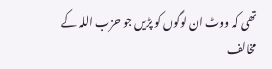تھی کہ ووٹ ان لوگوں کو پڑیں جو حزب اللہ کے مخالف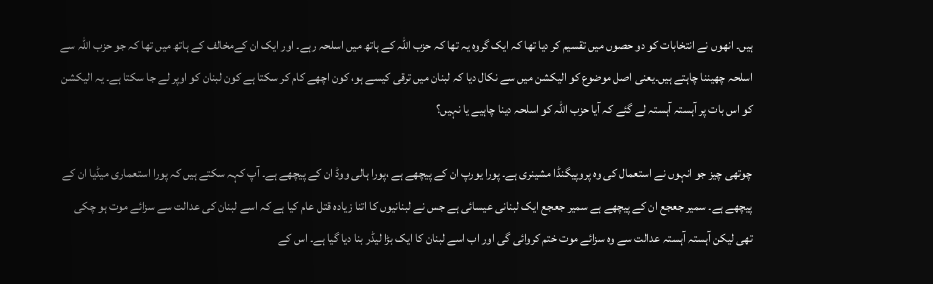ہیں۔ انھوں نے انتخابات کو دو حصوں میں تقسیم کر دیا تھا کہ ایک گروہ یہ تھا کہ حزب اللہ کے ہاتھ میں اسلحہ رہے۔ اور ایک ان کےمخالف کے ہاتھ میں تھا کہ جو حزب اللہ سے اسلحہ چھیننا چاہتے ہیں۔یعنی اصل موضوع کو الیکشن میں سے نکال دیا کہ لبنان میں ترقی کیسے ہو، کون اچھے کام کر سکتا ہے کون لبنان کو اوپر لے جا سکتا ہے۔ یہ الیکشن کو اس بات پر آہستہ آہستہ لے گئے کہ آیا حزب اللہ کو اسلحہ دینا چاہیے یا نہیں؟

چوتھی چیز جو انہوں نے استعمال کی وہ پروپیگنڈا مشینری ہے۔ پورا یورپ ان کے پیچھے ہے ،پورا ہالی ووڈ ان کے پیچھے ہے۔ آپ کہہ سکتے ہیں کہ پورا استعماری میڈیا ان کے پیچھے ہے۔ سمیر جعجع ان کے پیچھے ہے سمیر جعجع ایک لبنانی عیسائی ہے جس نے لبنانیوں کا اتنا زیادہ قتل عام کیا ہے کہ اسے لبنان کی عدالت سے سزائے موت ہو چکی تھی لیکن آہستہ آہستہ عدالت سے وہ سزائے موت ختم کروائی گی اور اب اسے لبنان کا ایک بڑا لیڈر بنا دیا گیا ہے۔ اس کے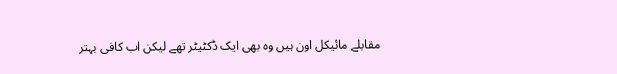مقابلے مائیکل اون ہیں وہ بھی ایک ڈکٹیٹر تھے لیکن اب کافی بہتر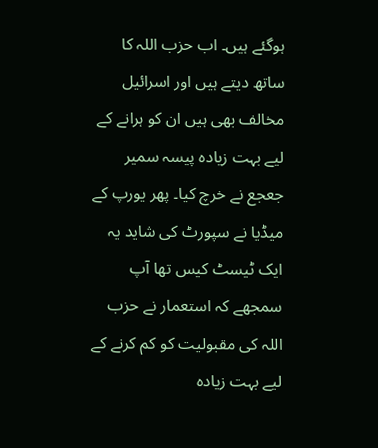ہوگئے ہیں۔ اب حزب اللہ کا ساتھ دیتے ہیں اور اسرائیل مخالف بھی ہیں ان کو ہرانے کے لیے بہت زیادہ پیسہ سمیر جعجع نے خرچ کیا۔ پھر یورپ کے میڈیا نے سپورٹ کی شاید یہ ایک ٹیسٹ کیس تھا آپ سمجھے کہ استعمار نے حزب اللہ کی مقبولیت کو کم کرنے کے لیے بہت زیادہ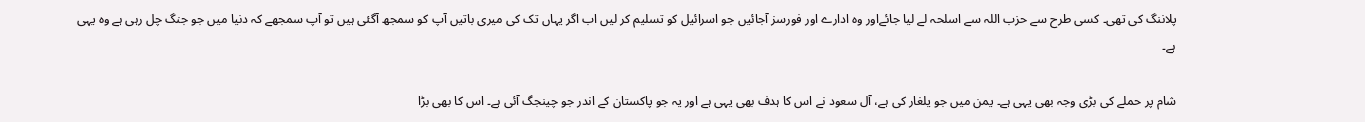پلاننگ کی تھی۔ کسی طرح سے حزب اللہ سے اسلحہ لے لیا جائےاور وہ ادارے اور فورسز آجائیں جو اسرائیل کو تسلیم کر لیں اب اگر یہاں تک کی میری باتیں آپ کو سمجھ آگئی ہیں تو آپ سمجھے کہ دنیا میں جو جنگ چل رہی ہے وہ یہی ہے۔

شام پر حملے کی بڑی وجہ بھی یہی ہے۔ یمن میں جو یلغار کی ہے، آل سعود نے اس کا ہدف بھی یہی ہے اور یہ جو پاکستان کے اندر جو چینجگ آئی ہے۔ اس کا بھی بڑا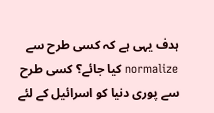ہدف یہی ہے کہ کسی طرح سے normalize کیا جائے؟ کسی طرح سے پوری دنیا کو اسرائیل کے لئے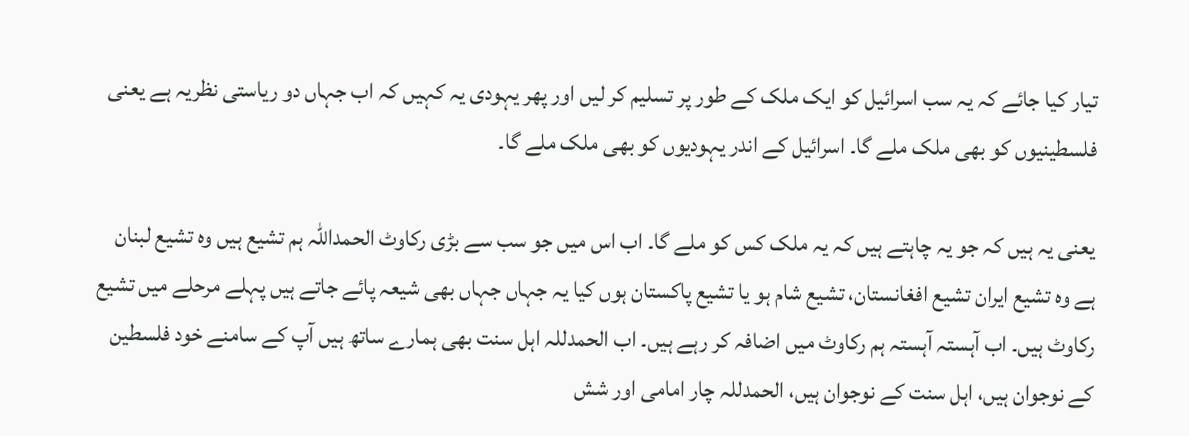تیار کیا جائے کہ یہ سب اسرائیل کو ایک ملک کے طور پر تسلیم کر لیں اور پھر یہودی یہ کہیں کہ اب جہاں دو ریاستی نظریہ ہے یعنی فلسطینیوں کو بھی ملک ملے گا۔ اسرائیل کے اندر یہودیوں کو بھی ملک ملے گا۔

یعنی یہ ہیں کہ جو یہ چاہتے ہیں کہ یہ ملک کس کو ملے گا۔ اب اس میں جو سب سے بڑی رکاوٹ الحمداللہ ہم تشیع ہیں وہ تشیع لبنان ہے وہ تشیع ایران تشیع افغانستان، تشیع شام ہو یا تشیع پاکستان ہوں کیا یہ جہاں جہاں بھی شیعہ پائے جاتے ہیں پہلے مرحلے میں تشیع رکاوٹ ہیں۔ اب آہستہ آہستہ ہم رکاوٹ میں اضافہ کر رہے ہیں۔ اب الحمدللہ اہل سنت بھی ہمارے ساتھ ہیں آپ کے سامنے خود فلسطین کے نوجوان ہیں، اہل سنت کے نوجوان ہیں، الحمدللہ چار امامی اور شش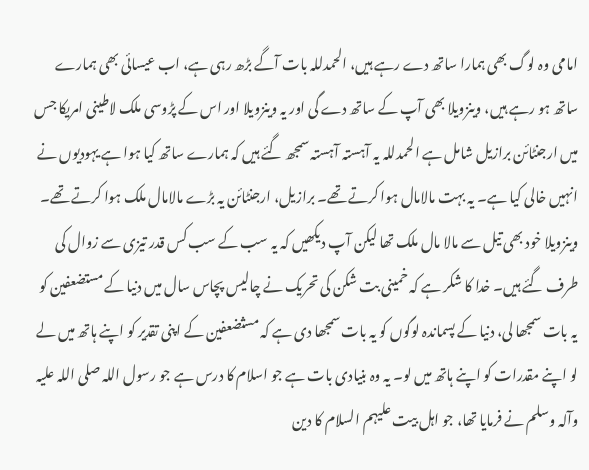امامی وہ لوگ بھی ہمارا ساتھ دے رہے ہیں، الحمدللہ بات آگے بڑھ رہی ہے، اب عیسائی بھی ہمارے ساتھ ہو رہے ہیں، وینزویلا بھی آپ کے ساتھ دے گی اور یہ وینزویلا اور اس کے پڑوسی ملک لاطینی امریکا جس میں ارجنٹائن برازیل شامل ہے الحمدللہ یہ آہستہ آہستہ سمجھ گئے ہیں کہ ہمارے ساتھ کیا ہوا ہے یہودیوں نے انہیں خالی کیا ہے۔ یہ بہت مالامال ہوا کرتے تھے۔ برازیل، ارجنٹائن یہ بڑے مالامال ملک ہوا کرتے تھے۔ وینزویلا خود بھی تیل سے مالا مال ملک تھا لیکن آپ دیکھیں کہ یہ سب کے سب کس قدر تیزی سے زوال کی طرف گئے ہیں۔ خدا کا شکر ہے کہ خمینی بت شکن کی تحریک نے چالیس پچاس سال میں دنیا کے مستضعفین کو یہ بات سمجھا لی، دنیا کے پسماندہ لوگوں کو یہ بات سمجھا دی ہے کہ مسثضعفین کے اپنی تقدیر کو اپنے ہاتھ میں لے لو اپنے مقدرات کو اپنے ہاتھ میں لو۔ یہ وہ بنیادی بات ہے جو اسلام کا درس ہے جو رسول اللہ صلی اللہ علیہ وآلہ وسلم نے فرمایا تھا، جو اہل بیت علیہم السلام کا دین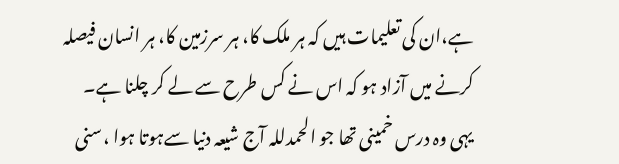ہے،ان کی تعلیمات ہیں کہ ہر ملک کا، ہر سرزمین کا، ہر انسان فیصلہ کرنے میں آزاد ہو کہ اس نے کس طرح سے لے کر چلنا ہے۔ یہی وہ درس خمینی تھا جو الحمدللہ آج شیعہ دنیا سےہوتا ہوا ،سنی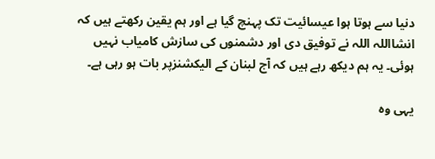دنیا سے ہوتا ہوا عیسائیت تک پہنچ گیا ہے اور ہم یقین رکھتے ہیں کہ انشااللہ اللہ نے توفیق دی اور دشمنوں کی سازش کامیاب نہیں ہوئی۔ یہ ہم دیکھ رہے ہیں کہ آج لبنان کے الیکشنزپر بات ہو رہی ہے۔

یہی وہ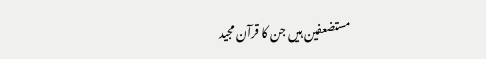مستضعفین ہیں جن کا قرآن مجید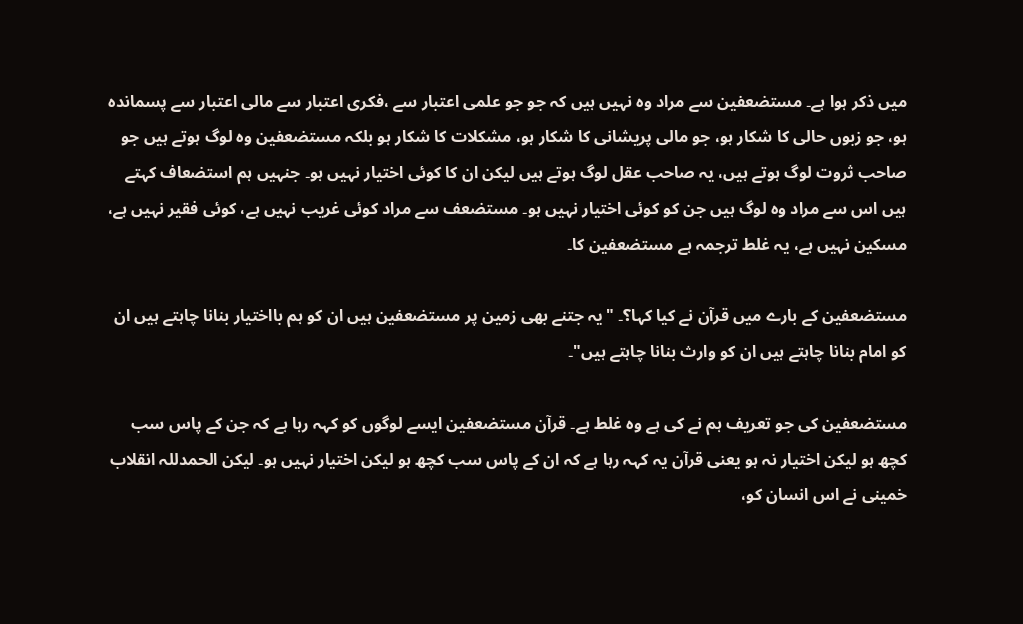میں ذکر ہوا ہے۔ مستضعفین سے مراد وہ نہیں ہیں کہ جو جو علمی اعتبار سے ،فکری اعتبار سے مالی اعتبار سے پسماندہ ہو، جو زبوں حالی کا شکار ہو، جو مالی پریشانی کا شکار ہو، مشکلات کا شکار ہو بلکہ مستضعفین وہ لوگ ہوتے ہیں جو صاحب ثروت لوگ ہوتے ہیں، یہ صاحب عقل لوگ ہوتے ہیں لیکن ان کا کوئی اختیار نہیں ہو۔ جنہیں ہم استضعاف کہتے ہیں اس سے مراد وہ لوگ ہیں جن کو کوئی اختیار نہیں ہو۔ مستضعف سے مراد کوئی غریب نہیں ہے، کوئی فقیر نہیں ہے، مسکین نہیں ہے، یہ غلط ترجمہ ہے مستضعفین کا۔

مستضعفین کے بارے میں قرآن نے کیا کہا؟۔ "یہ جتنے بھی زمین پر مستضعفین ہیں ان کو ہم بااختیار بنانا چاہتے ہیں ان کو امام بنانا چاہتے ہیں ان کو وارث بنانا چاہتے ہیں"۔

مستضعفین کی جو تعریف ہم نے کی ہے وہ غلط ہے۔ قرآن مستضعفین ایسے لوگوں کو کہہ رہا ہے کہ جن کے پاس سب کچھ ہو لیکن اختیار نہ ہو یعنی قرآن یہ کہہ رہا ہے کہ ان کے پاس سب کچھ ہو لیکن اختیار نہیں ہو۔ لیکن الحمدللہ انقلاب خمینی نے اس انسان کو،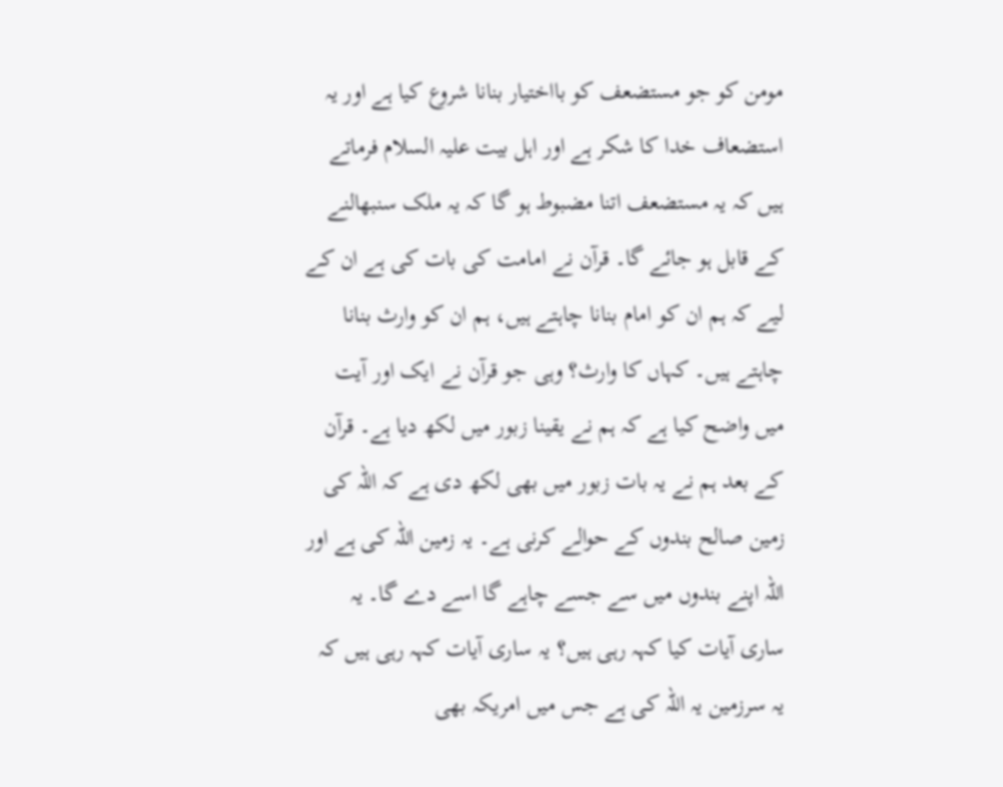مومن کو جو مستضعف کو بااختیار بنانا شروع کیا ہے اور یہ استضعاف خدا کا شکر ہے اور اہل بیت علیہ السلام فرماتے ہیں کہ یہ مستضعف اتنا مضبوط ہو گا کہ یہ ملک سنبھالنے کے قابل ہو جائے گا۔ قرآن نے امامت کی بات کی ہے ان کے لیے کہ ہم ان کو امام بنانا چاہتے ہیں، ہم ان کو وارث بنانا چاہتے ہیں۔ کہاں کا وارث؟ وہی جو قرآن نے ایک اور آیت میں واضح کیا ہے کہ ہم نے یقینا زبور میں لکھ دیا ہے۔ قرآن کے بعد ہم نے یہ بات زبور میں بھی لکھ دی ہے کہ اللہ کی زمین صالح بندوں کے حوالے کرنی ہے۔ یہ زمین اللہ کی ہے اور اللہ اپنے بندوں میں سے جسے چاہے گا اسے دے گا۔ یہ ساری آیات کیا کہہ رہی ہیں؟ یہ ساری آیات کہہ رہی ہیں کہ یہ سرزمین یہ اللہ کی ہے جس میں امریکہ بھی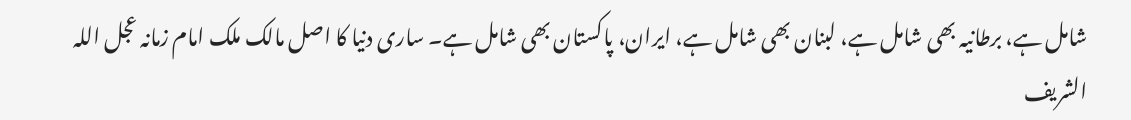شامل ہے، برطانیہ بھی شامل ہے، لبنان بھی شامل ہے، ایران، پاکستان بھی شامل ہے۔ ساری دنیا کا اصل مالک ملک امام زمانہ عجل اللہ الشریف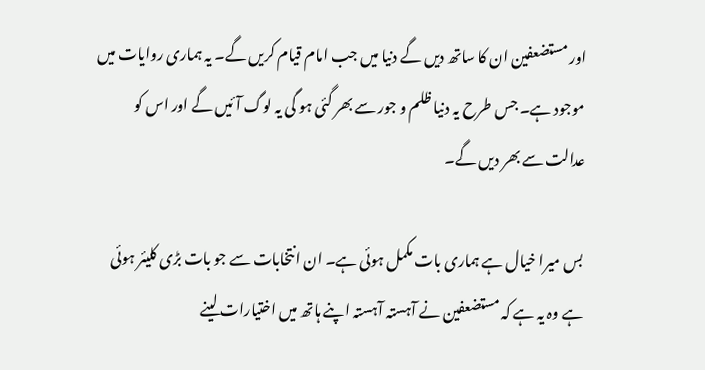اور مستضعفین ان کا ساتھ دیں گے دنیا میں جب امام قیام کریں گے۔ یہ ہماری روایات میں موجود ہے۔ جس طرح یہ دنیا ظلم و جور سے بھر گئی ہو گی یہ لوگ آئیں گے اور اس کو عدالت سے بھر دیں گے۔

بس میرا خیال ہے ہماری بات مکمل ہوئی ہے۔ ان انتخابات سے جو بات بڑی کلیئر ہوئی ہے وہ یہ ہے کہ مستضعفین نے آہستہ آہستہ اپنے ہاتھ میں اختیارات لینے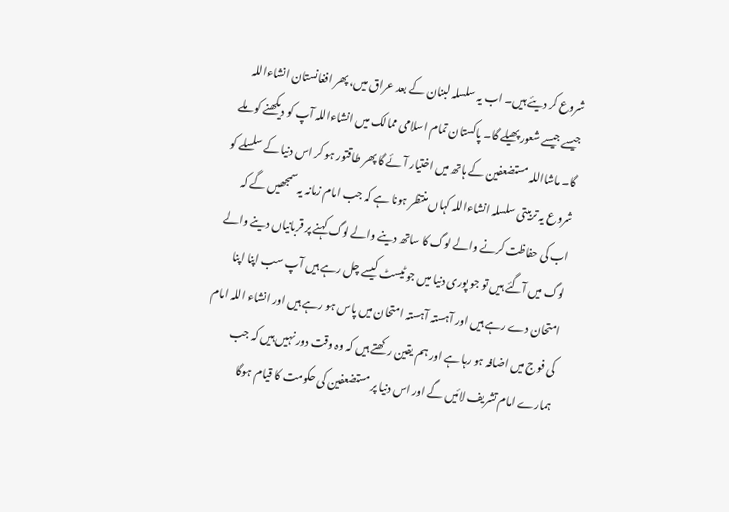شروع کر دیئے ہیں۔ اب یہ سلسلہ لبنان کے بعد عراق میں، پھر افغانستان انشاءاللہ جیسے جیسے شعور پھیلے گا۔ پاکستان تمام اسلامی ممالک میں انشاءاللہ آپ کو دیکھنے کو ملے گا۔ ماشااللہ مستضعفین کے ہاتھ میں اختیار آئے گا پھر طاقتور ہو کر اس دنیا کے سلسلے کو شروع یہ تربیتی سلسلہ انشاءاللہ کہاں منتظر ہونا ہے کہ جب امام زمانہ یہ سمجھیں گے کہ اب کی حفاظت کرنے والے لوگ کا ساتھ دینے والے لوگ کہنے پر قربانیاں دینے والے لوگ میں آگئے ہیں تو جو پوری دنیا میں جو ٹیسٹ کیسے چل رہے ہیں آپ سب اپنا اپنا امتحان دے رہے ہیں اور آہستہ آہستہ امتحان میں پاس ہو رہے ہیں اور انشاء اللہ امام کی فوج میں اضافہ ہو رہا ہے اور ہم یقین رکھتے ہیں کہ وہ وقت دور نہیں ہیں کہ جب ہمارے امام تشریف لائیں گے اور اس دنیا پر مستضعفین کی حکومت کا قیام ہوگا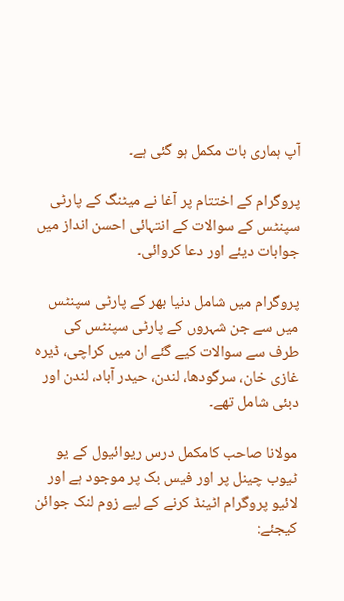آپ ہماری بات مکمل ہو گئی ہے۔

پروگرام کے اختتام پر آغا نے میٹنگ کے پارٹی سپنٹس کے سوالات کے انتہائی احسن انداز میں جوابات دیئے اور دعا کروائی۔

پروگرام میں شامل دنیا بھر کے پارٹی سپنٹس میں سے جن شہروں کے پارٹی سپنٹس کی طرف سے سوالات کیے گئے ان میں کراچی، ڈیرہ غازی خان، سرگودھا، لندن، حیدر آباد، لندن اور دبئی شامل تھے۔

مولانا صاحب کامکمل درس ریوائیول کے یو ٹیوب چینل پر اور فیس بک پر موجود ہے اور لائیو پروگرام اٹینڈ کرنے کے لیے زوم لنک جوائن کیجئے: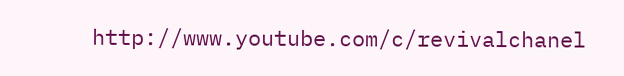http://www.youtube.com/c/revivalchanel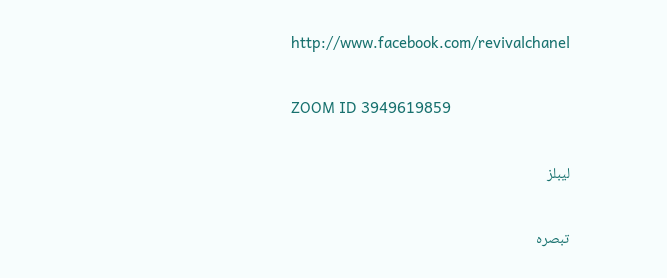http://www.facebook.com/revivalchanel

ZOOM ID 3949619859

لیبلز

تبصرہ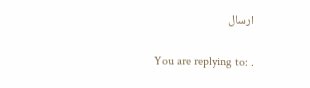ارسال

You are replying to: .